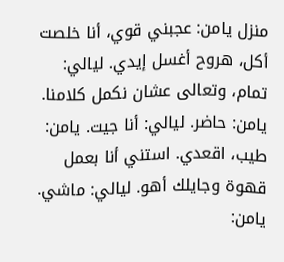منزل يامن: عجبني قوي، أنا خلصت أكل، هروح أغسل إيدي. ليالي: تمام، وتعالى عشان نكمل كلامنا. يامن: حاضر. ليالي: أنا جيت. يامن: طيب، اقعدي. استني أنا بعمل قهوة وجايلك أهو. ليالي: ماشي. يامن: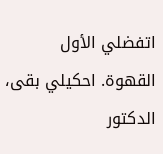اتفضلي الأول القهوة. احكيلي بقى، الدكتور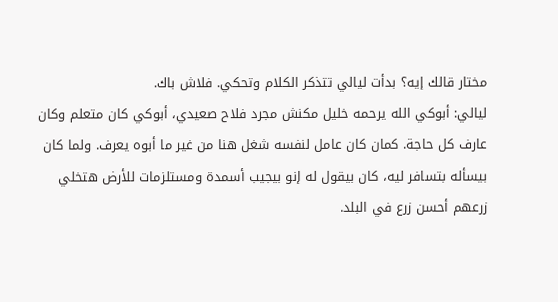مختار قالك إيه؟ بدأت ليالي تتذكر الكلام وتحكي. فلاش باك.
ليالي: أبوكي الله يرحمه خليل مكنش مجرد فلاح صعيدي، أبوكي كان متعلم وكان عارف كل حاجة. كمان كان عامل لنفسه شغل هنا من غير ما أبوه يعرف. ولما كان بيسأله بتسافر ليه، كان بيقول له إنو بيجيب أسمدة ومستلزمات للأرض هتخلي زرعهم أحسن زرع في البلد.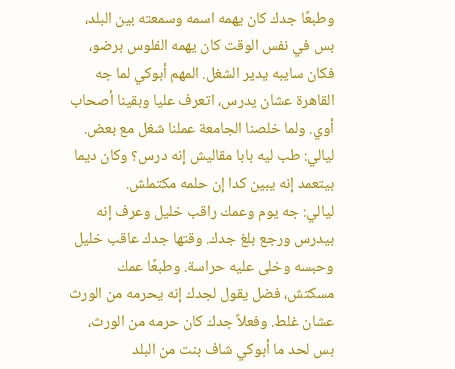وطبعًا جدك كان يهمه اسمه وسمعته بين البلد، بس في نفس الوقت كان يهمه الفلوس برضو، فكان سايبه يدير الشغل. المهم أبوكي لما جه القاهرة عشان يدرس، اتعرف عليا وبقينا أصحاب أوي. ولما خلصنا الجامعة عملنا شغل مع بعض.
ليالي: طب ليه بابا مقاليش إنه درس؟ وكان ديما بيتعمد إنه يبين كدا إن حلمه مكتملش.
ليالي: جه يوم وعمك راقب خليل وعرف إنه بيدرس ورجع بلغ جدك. وقتها جدك عاقب خليل وحبسه وخلى عليه حراسة. وطبعًا عمك مسكتش، فضل يقول لجدك إنه يحرمه من الورث عشان غلط. وفعلاً جدك كان حرمه من الورث، بس لحد ما أبوكي شاف بنت من البلد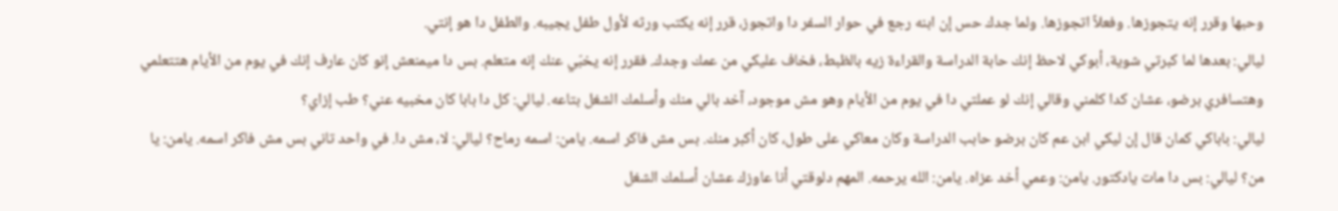وحبها وقرر إنه يتجوزها. وفعلاً اتجوزها. ولما جدك حس إن ابنه رجع في حوار السفر دا واتجوز، قرر إنه يكتب ورثه لأول طفل يجيبه. والطفل دا هو إنتي.
ليالي: بعدها لما كبرتي شوية، أبوكي لاحظ إنك حابة الدراسة والقراءة زيه بالظبط، فخاف عليكي من عمك وجدك. فقرر إنه يخبّي عنك إنه متعلم. بس دا ميمنعش إنو كان عارف إنك في يوم من الأيام هتتعلمي وهتسافري برضو، عشان كدا كلمني وقالي إنك لو عملتي دا في يوم من الأيام وهو مش موجود، آخد بالي منك وأسلمك الشغل بتاعه. ليالي: كل دا بابا كان مخبيه عني؟ طب إزاي؟
ليالي: باباكي كمان قال إن ليكي ابن عم كان برضو حابب الدراسة وكان معاكي على طول، كان أكبر منك. بس مش فاكر اسمه. يامن: اسمه رماح؟ ليالي: لا، مش دا. في واحد تاني بس مش فاكر اسمه. يامن: يا من؟ ليالي: بس دا مات يادكتور. يامن: وعمي أخد عزاه. يامن: الله يرحمه. المهم دلوقتي أنا عاوزك عشان أسلمك الشغل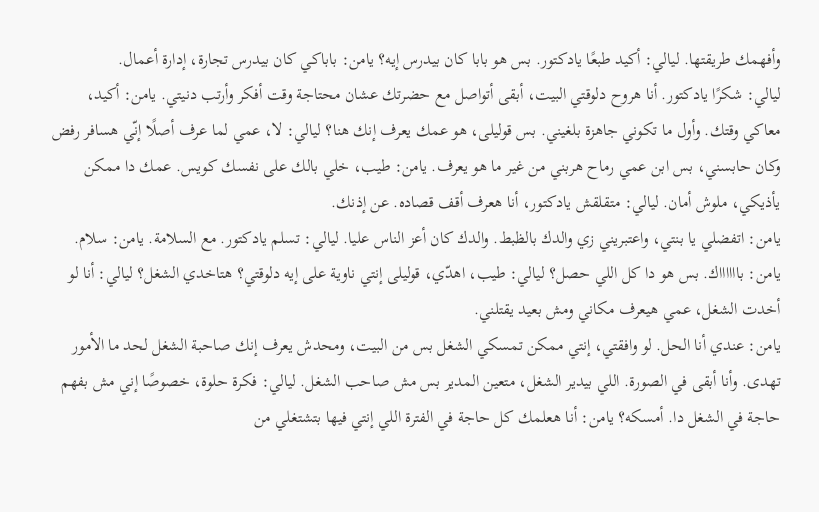وأفهمك طريقتها. ليالي: أكيد طبعًا يادكتور. بس هو بابا كان بيدرس إيه؟ يامن: باباكي كان بيدرس تجارة، إدارة أعمال.
ليالي: شكرًا يادكتور. أنا هروح دلوقتي البيت، أبقى أتواصل مع حضرتك عشان محتاجة وقت أفكر وأرتب دنيتي. يامن: أكيد، معاكي وقتك. وأول ما تكوني جاهزة بلغيني. بس قوليلى، هو عمك يعرف إنك هنا؟ ليالي: لا، عمي لما عرف أصلًا إنّي هسافر رفض وكان حابسني، بس ابن عمي رماح هربني من غير ما هو يعرف. يامن: طيب، خلي بالك على نفسك كويس. عمك دا ممكن يأذيكي، ملوش أمان. ليالي: متقلقش يادكتور، أنا هعرف أقف قصاده. عن إذنك.
يامن: اتفضلي يا بنتي، واعتبريني زي والدك بالظبط. والدك كان أعز الناس عليا. ليالي: تسلم يادكتور. مع السلامة. يامن: سلام. يامن: بااااااك. بس هو دا كل اللي حصل؟ ليالي: طيب، اهدّي، قوليلى إنتي ناوية على إيه دلوقتي؟ هتاخدي الشغل؟ ليالي: أنا لو أخدت الشغل، عمي هيعرف مكاني ومش بعيد يقتلني.
يامن: عندي أنا الحل. لو وافقتي، إنتي ممكن تمسكي الشغل بس من البيت، ومحدش يعرف إنك صاحبة الشغل لحد ما الأمور تهدى. وأنا أبقى في الصورة. اللي بيدير الشغل، متعين المدير بس مش صاحب الشغل. ليالي: فكرة حلوة، خصوصًا إني مش بفهم حاجة في الشغل دا. أمسكه؟ يامن: أنا هعلمك كل حاجة في الفترة اللي إنتي فيها بتشتغلي من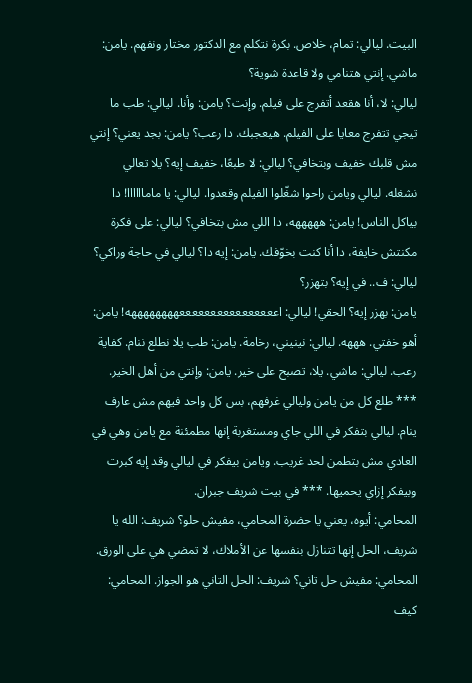البيت. ليالي: تمام، خلاص. بكرة نتكلم مع الدكتور مختار ونفهم. يامن: ماشي. إنتي هتنامي ولا قاعدة شوية؟
ليالي: لا، أنا هقعد أتفرج على فيلم. وإنت؟ يامن: وأنا. ليالي: طب ما تيجي تتفرج معايا على الفيلم. هيعجبك. دا رعب؟ يامن: بجد يعني؟ إنتي مش قلبك خفيف وبتخافي؟ ليالي: لا طبعًا، خفيف إيه؟ يلا تعالي نشغله. ليالي ويامن راحوا شغّلوا الفيلم وقعدوا. ليالي: يا ماماااااا! دا بياكل الناس! يامن: هههههه، دا اللي مش بتخافي؟ ليالي: على فكرة مكنتش خايفة، دا أنا كنت بخوّفك. يامن: إيه دا؟ ليالي في حاجة وراكي؟ ليالي: ف.. في إيه؟ بتهزر؟
يامن: بهزر إيه؟ الحقي! ليالي: اععععععععععععععععههههههههه! يامن: أهو خفتي. هههه. ليالي: نينيني، رخامة. يامن: طب يلا نطلع ننام. كفاية رعب. ليالي: ماشي. يلا، تصبح على خير. يامن: وإنتي من أهل الخير. *** طلع كل من يامن وليالي غرفهم، بس كل واحد فيهم مش عارف ينام. ليالي بتفكر في اللي جاي ومستغربة إنها مطمئنة مع يامن وهي في العادي مش بتطمن لحد غريب. ويامن بيفكر في ليالي وقد إيه كبرت وبيفكر إزاي يحميها. *** في بيت شريف جبران.
المحامي: أيوه، يعني يا حضرة المحامي، مفيش حلو؟ شريف: الله يا شريف، الحل إنها تتنازل بنفسها عن الأملاك، لا تمضي هي على الورق. المحامي: مفيش حل تاني؟ شريف: الحل التاني هو الجواز. المحامي: كيف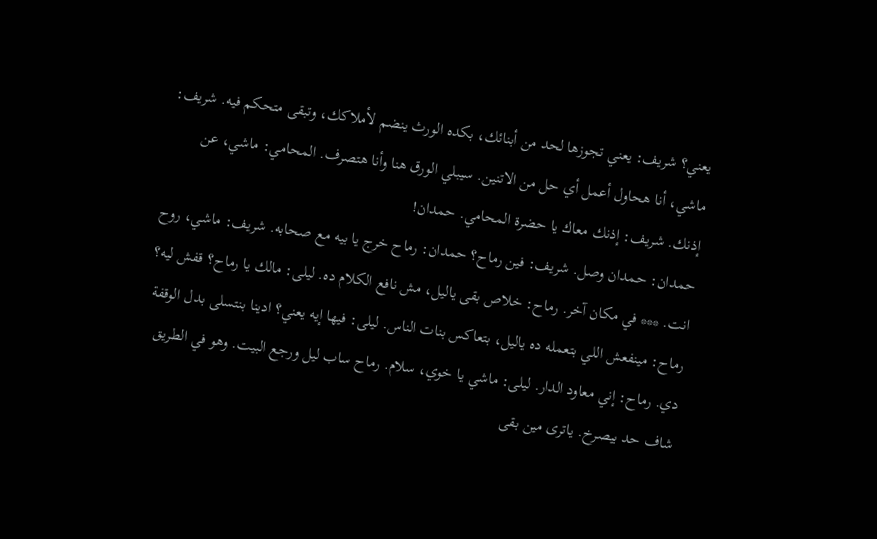يعني؟ شريف: يعني تجوزها لحد من أبنائك، بكده الورث ينضم لأملاكك، وتبقى متحكم فيه. شريف: ماشي، أنا هحاول أعمل أي حل من الاتنين. سيبلي الورق هنا وأنا هتصرف. المحامي: ماشي، عن إذنك. شريف: إذنك معاك يا حضرة المحامي. حمدان!
حمدان: حمدان وصل. شريف: فين رماح؟ حمدان: رماح خرج يا بيه مع صحابه. شريف: ماشي، روح انت. *** في مكان آخر. رماح: خلاص بقى ياليل، مش نافع الكلام ده. ليلى: مالك يا رماح؟ قفش ليه؟ رماح: مينفعش اللي بتعمله ده ياليل، بتعاكس بنات الناس. ليلى: فيها إيه يعني؟ ادينا بنتسلى بدل الوقفة دي. رماح: إني معاود الدار. ليلى: ماشي يا خوي، سلام. رماح ساب ليل ورجع البيت. وهو في الطريق شاف حد بيصرخ. ياترى مين بقى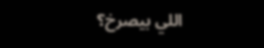اللي بيصرخ؟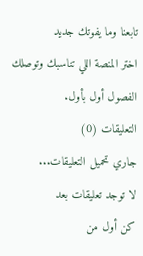تابعنا وما يفوتك جديد
اختر المنصة اللي تناسبك وتوصلك الفصول أول بأول.
التعليقات (0)
جاري تحميل التعليقات...
لا توجد تعليقات بعد
كن أول من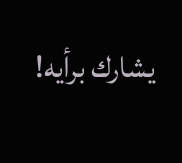يشارك برأيه!